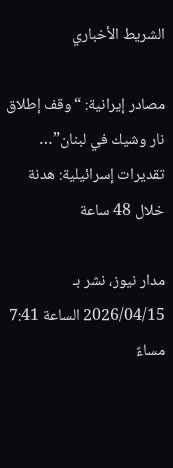الشريط الأخباري

مصادر إيرانية: “وقف إطلاق نار وشيك في لبنان”… تقديرات إسرائيلية: هدنة خلال 48 ساعة

مدار نيوز، نشر بـ 2026/04/15 الساعة 7:41 مساءً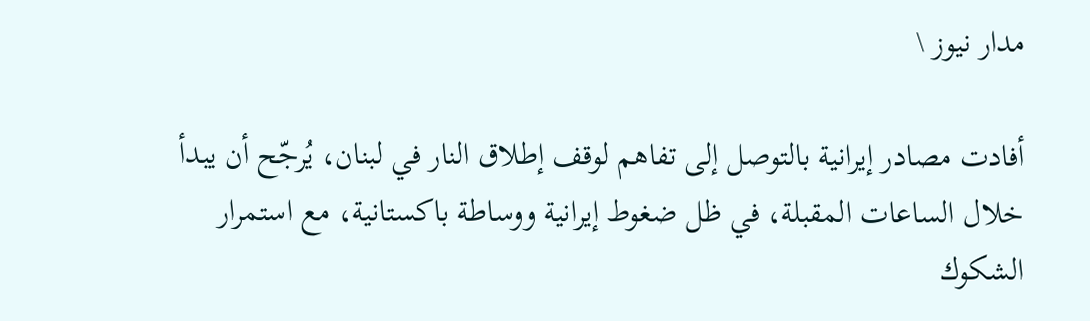مدار نيوز \

أفادت مصادر إيرانية بالتوصل إلى تفاهم لوقف إطلاق النار في لبنان، يُرجّح أن يبدأ خلال الساعات المقبلة، في ظل ضغوط إيرانية ووساطة باكستانية، مع استمرار الشكوك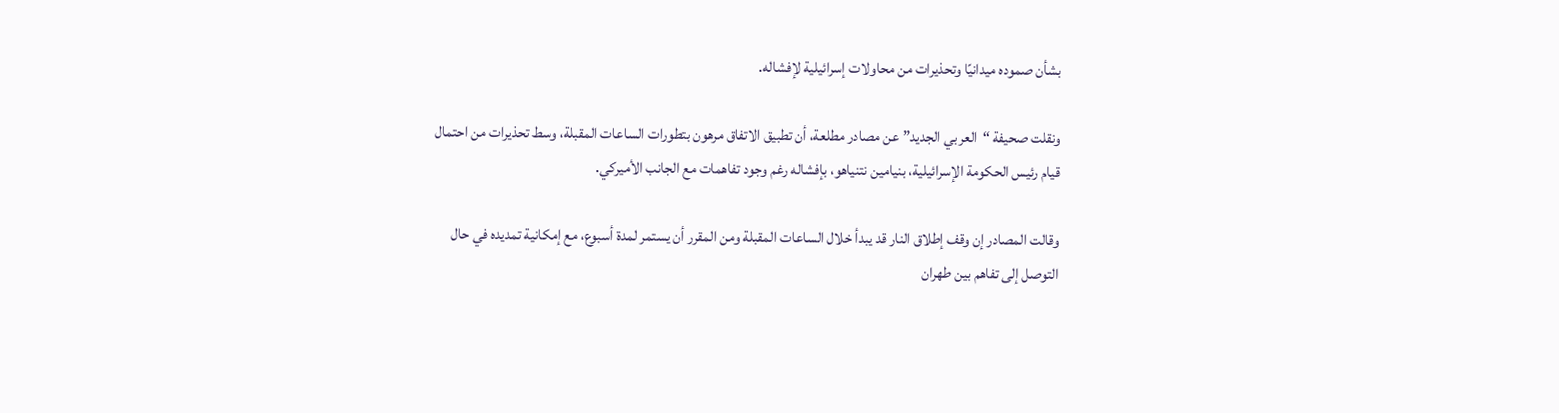بشأن صموده ميدانيًا وتحذيرات من محاولات إسرائيلية لإفشاله.

ونقلت صحيفة “العربي الجديد” عن مصادر مطلعة، أن تطبيق الاتفاق مرهون بتطورات الساعات المقبلة، وسط تحذيرات من احتمال قيام رئيس الحكومة الإسرائيلية، بنيامين نتنياهو، بإفشاله رغم وجود تفاهمات مع الجانب الأميركي.

وقالت المصادر إن وقف إطلاق النار قد يبدأ خلال الساعات المقبلة ومن المقرر أن يستمر لمدة أسبوع، مع إمكانية تمديده في حال التوصل إلى تفاهم بين طهران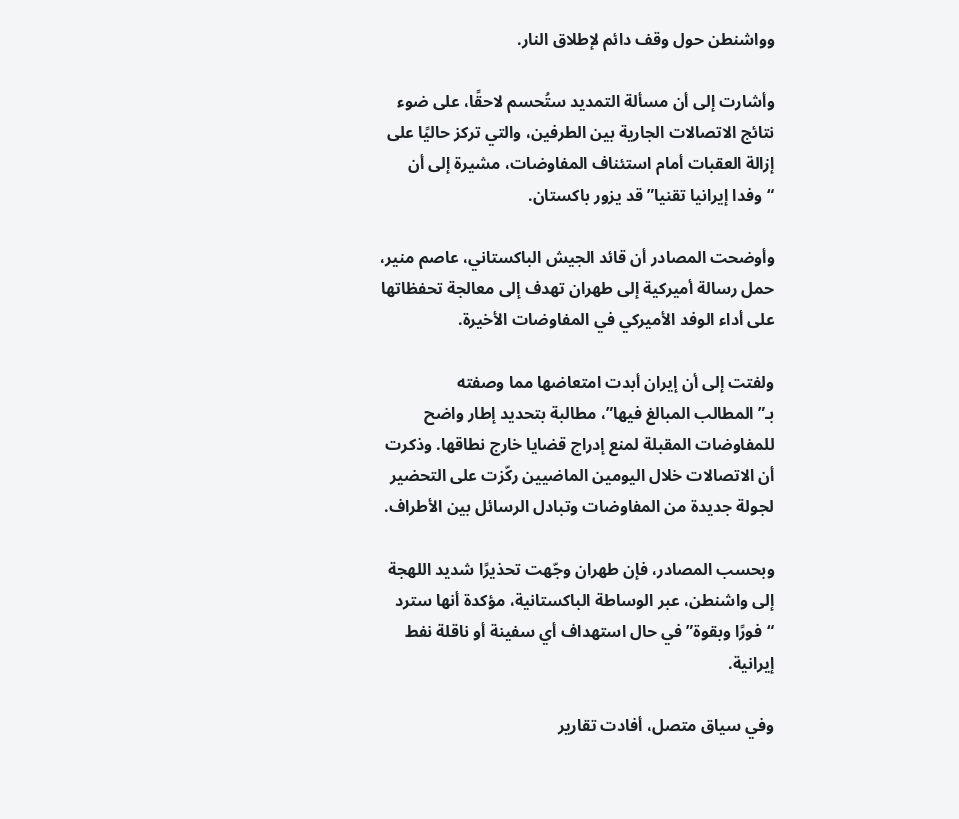وواشنطن حول وقف دائم لإطلاق النار.

وأشارت إلى أن مسألة التمديد ستُحسم لاحقًا، على ضوء نتائج الاتصالات الجارية بين الطرفين، والتي تركز حاليًا على إزالة العقبات أمام استئناف المفاوضات، مشيرة إلى أن “وفدا إيرانيا تقنيا” قد يزور باكستان.

وأوضحت المصادر أن قائد الجيش الباكستاني، عاصم منير، حمل رسالة أميركية إلى طهران تهدف إلى معالجة تحفظاتها على أداء الوفد الأميركي في المفاوضات الأخيرة.

ولفتت إلى أن إيران أبدت امتعاضها مما وصفته بـ”المطالب المبالغ فيها”، مطالبة بتحديد إطار واضح للمفاوضات المقبلة لمنع إدراج قضايا خارج نطاقها. وذكرت أن الاتصالات خلال اليومين الماضيين ركّزت على التحضير لجولة جديدة من المفاوضات وتبادل الرسائل بين الأطراف.

وبحسب المصادر، فإن طهران وجّهت تحذيرًا شديد اللهجة إلى واشنطن، عبر الوساطة الباكستانية، مؤكدة أنها سترد “فورًا وبقوة” في حال استهداف أي سفينة أو ناقلة نفط إيرانية.

وفي سياق متصل، أفادت تقارير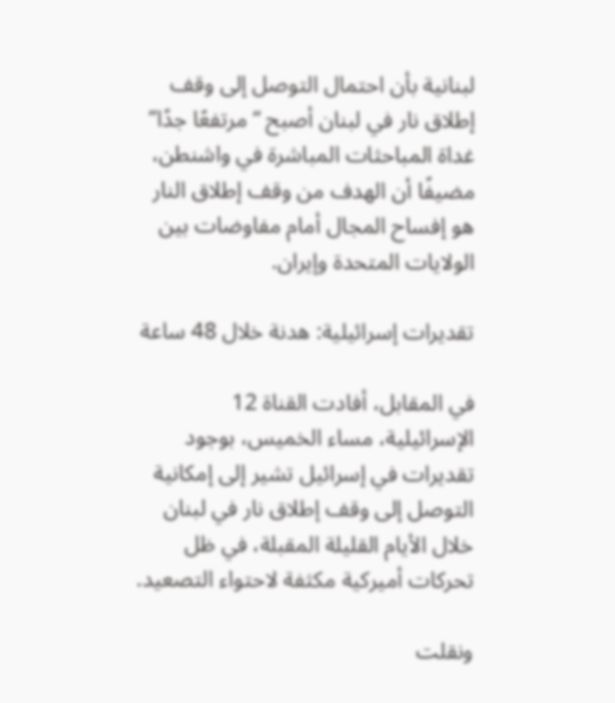لبنانية بأن احتمال التوصل إلى وقف إطلاق نار في لبنان أصبح “مرتفعًا جدًا” غداة المباحثات المباشرة في واشنطن، مضيفًا أن الهدف من وقف إطلاق النار هو إفساح المجال أمام مفاوضات بين الولايات المتحدة وإيران.

تقديرات إسرائيلية: هدنة خلال 48 ساعة

في المقابل، أفادت القناة 12 الإسرائيلية، مساء الخميس، بوجود تقديرات في إسرائيل تشير إلى إمكانية التوصل إلى وقف إطلاق نار في لبنان خلال الأيام القليلة المقبلة، في ظل تحركات أميركية مكثفة لاحتواء التصعيد.

ونقلت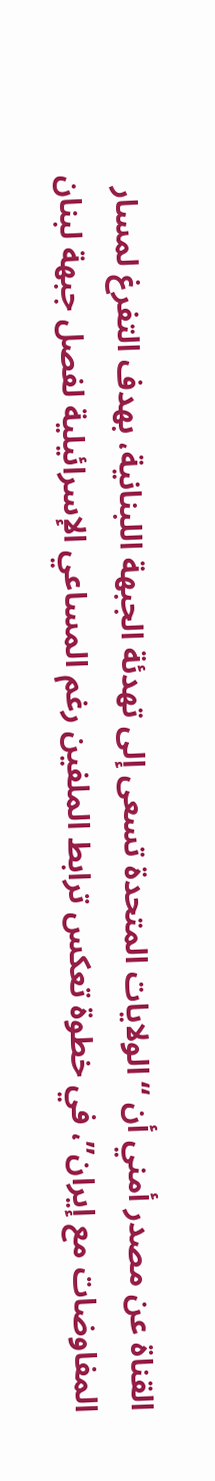القناة عن مصدر أمني أن “الولايات المتحدة تسعى إلى تهدئة الجبهة اللبنانية، بهدف التفرغ لمسار المفاوضات مع إيران”، في خطوة تعكس ترابط الملفين رغم المساعي الإسرائيلية لفصل جبهة لبنان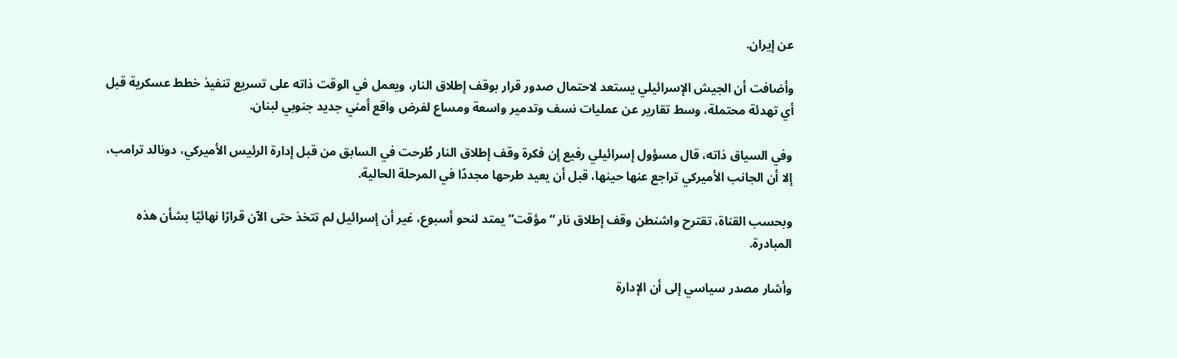عن إيران.

وأضافت أن الجيش الإسرائيلي يستعد لاحتمال صدور قرار بوقف إطلاق النار، ويعمل في الوقت ذاته على تسريع تنفيذ خطط عسكرية قبل أي تهدئة محتملة، وسط تقارير عن عمليات نسف وتدمير واسعة ومساع لفرض واقع أمني جديد جنوبي لبنان.

وفي السياق ذاته، قال مسؤول إسرائيلي رفيع إن فكرة وقف إطلاق النار طُرحت في السابق من قبل إدارة الرئيس الأميركي، دونالد ترامب، إلا أن الجانب الأميركي تراجع عنها حينها، قبل أن يعيد طرحها مجددًا في المرحلة الحالية.

وبحسب القناة، تقترح واشنطن وقف إطلاق نار “مؤقت” يمتد لنحو أسبوع، غير أن إسرائيل لم تتخذ حتى الآن قرارًا نهائيًا بشأن هذه المبادرة.

وأشار مصدر سياسي إلى أن الإدارة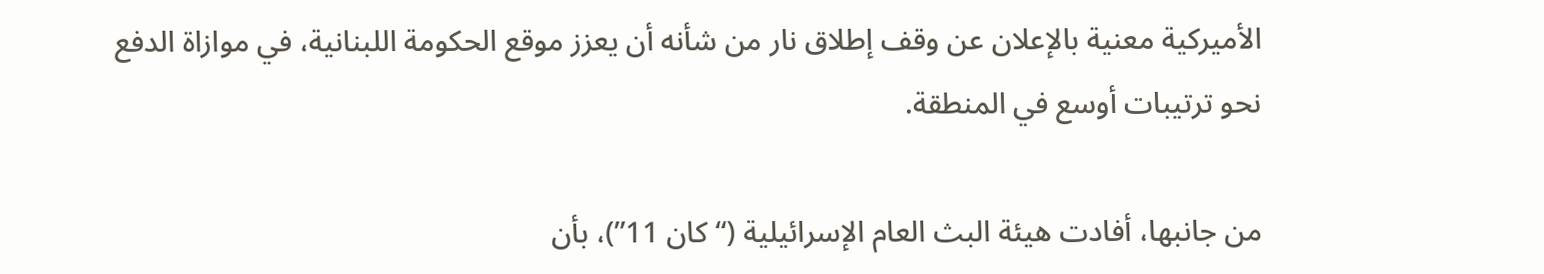الأميركية معنية بالإعلان عن وقف إطلاق نار من شأنه أن يعزز موقع الحكومة اللبنانية، في موازاة الدفع نحو ترتيبات أوسع في المنطقة.

من جانبها، أفادت هيئة البث العام الإسرائيلية (“كان 11”)، بأن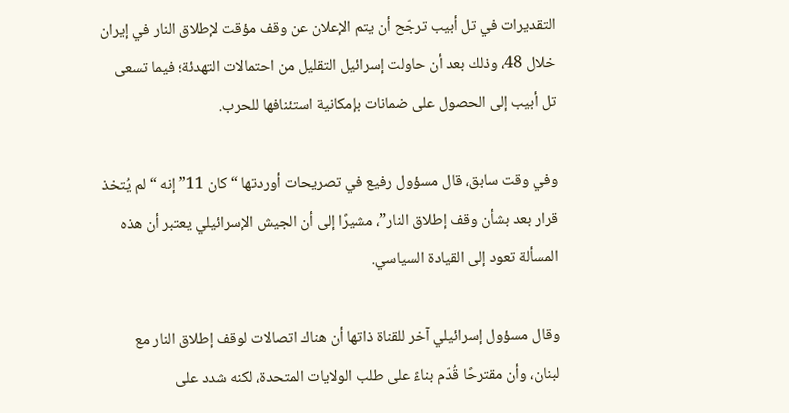التقديرات في تل أبيب ترجّح أن يتم الإعلان عن وقف مؤقت لإطلاق النار في إيران خلال 48، وذلك بعد أن حاولت إسرائيل التقليل من احتمالات التهدئة؛ فيما تسعى تل أبيب إلى الحصول على ضمانات بإمكانية استئنافها للحرب.

وفي وقت سابق، قال مسؤول رفيع في تصريحات أوردتها “كان 11” إنه “لم يُتخذ قرار بعد بشأن وقف إطلاق النار”، مشيرًا إلى أن الجيش الإسرائيلي يعتبر أن هذه المسألة تعود إلى القيادة السياسي.

وقال مسؤول إسرائيلي آخر للقناة ذاتها أن هناك اتصالات لوقف إطلاق النار مع لبنان، وأن مقترحًا قُدّم بناءً على طلب الولايات المتحدة، لكنه شدد على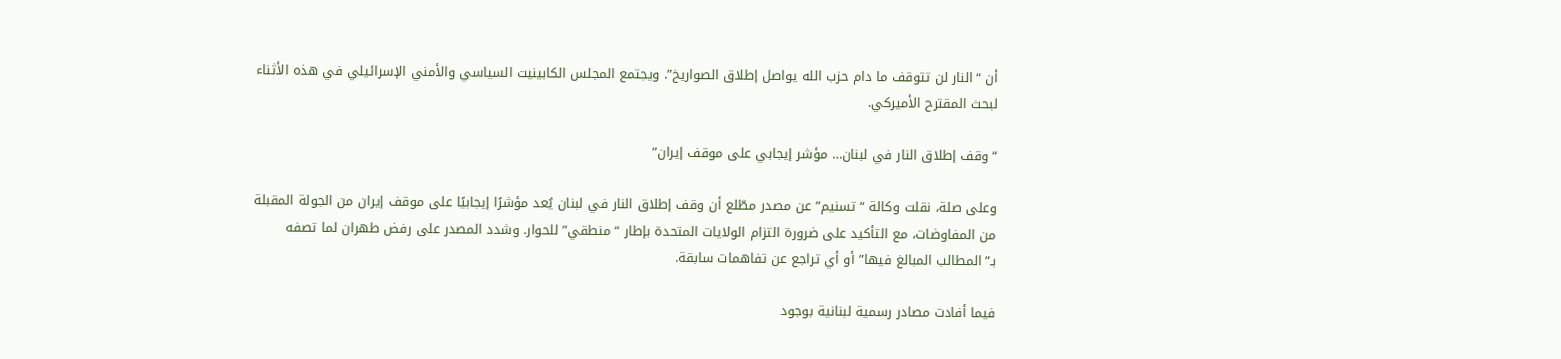أن “النار لن تتوقف ما دام حزب الله يواصل إطلاق الصواريخ”. ويجتمع المجلس الكابينيت السياسي والأمني الإسرائيلي في هذه الأثناء لبحث المقترح الأميركي.

“وقف إطلاق النار في لبنان… مؤشر إيجابي على موقف إيران”

وعلى صلة، نقلت وكالة “تسنيم” عن مصدر مطّلع أن وقف إطلاق النار في لبنان يُعد مؤشرًا إيجابيًا على موقف إيران من الجولة المقبلة من المفاوضات، مع التأكيد على ضرورة التزام الولايات المتحدة بإطار “منطقي” للحوار. وشدد المصدر على رفض طهران لما تصفه بـ”المطالب المبالغ فيها” أو أي تراجع عن تفاهمات سابقة.

فيما أفادت مصادر رسمية لبنانية بوجود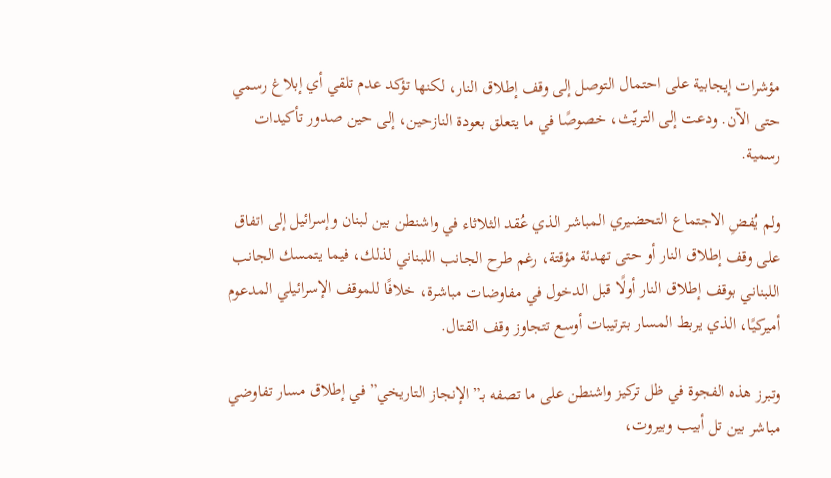مؤشرات إيجابية على احتمال التوصل إلى وقف إطلاق النار، لكنها تؤكد عدم تلقي أي إبلاغ رسمي حتى الآن. ودعت إلى التريّث، خصوصًا في ما يتعلق بعودة النازحين، إلى حين صدور تأكيدات رسمية.

ولم يُفضِ الاجتماع التحضيري المباشر الذي عُقد الثلاثاء في واشنطن بين لبنان وإسرائيل إلى اتفاق على وقف إطلاق النار أو حتى تهدئة مؤقتة، رغم طرح الجانب اللبناني لذلك، فيما يتمسك الجانب اللبناني بوقف إطلاق النار أولًا قبل الدخول في مفاوضات مباشرة، خلافًا للموقف الإسرائيلي المدعوم أميركيًا، الذي يربط المسار بترتيبات أوسع تتجاوز وقف القتال.

وتبرز هذه الفجوة في ظل تركيز واشنطن على ما تصفه بـ”الإنجاز التاريخي” في إطلاق مسار تفاوضي مباشر بين تل أبيب وبيروت،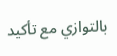بالتوازي مع تأكيد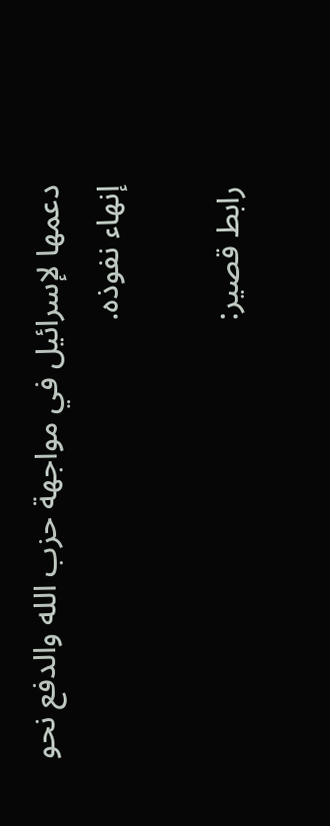دعمها لإسرائيل في مواجهة حزب الله والدفع نحو إنهاء نفوذه.

رابط قصير: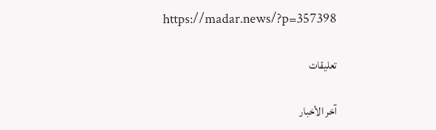https://madar.news/?p=357398

تعليقات

آخر الأخبار